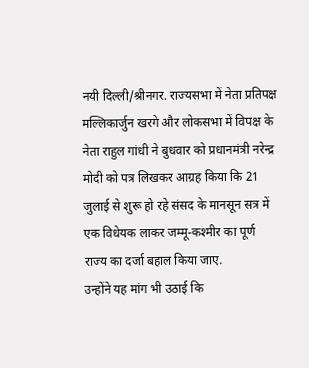नयी दिल्ली/श्रीनगर. राज्यसभा में नेता प्रतिपक्ष मल्लिकार्जुन खरगे और लोकसभा में विपक्ष के नेता राहुल गांधी ने बुधवार को प्रधानमंत्री नरेन्द्र मोदी को पत्र लिखकर आग्रह किया कि 21 जुलाई से शुरू हो रहे संसद के मानसून सत्र में एक विधेयक लाकर जम्मू-कश्मीर का पूर्ण राज्य का दर्जा बहाल किया जाए.
उन्होंने यह मांग भी उठाई कि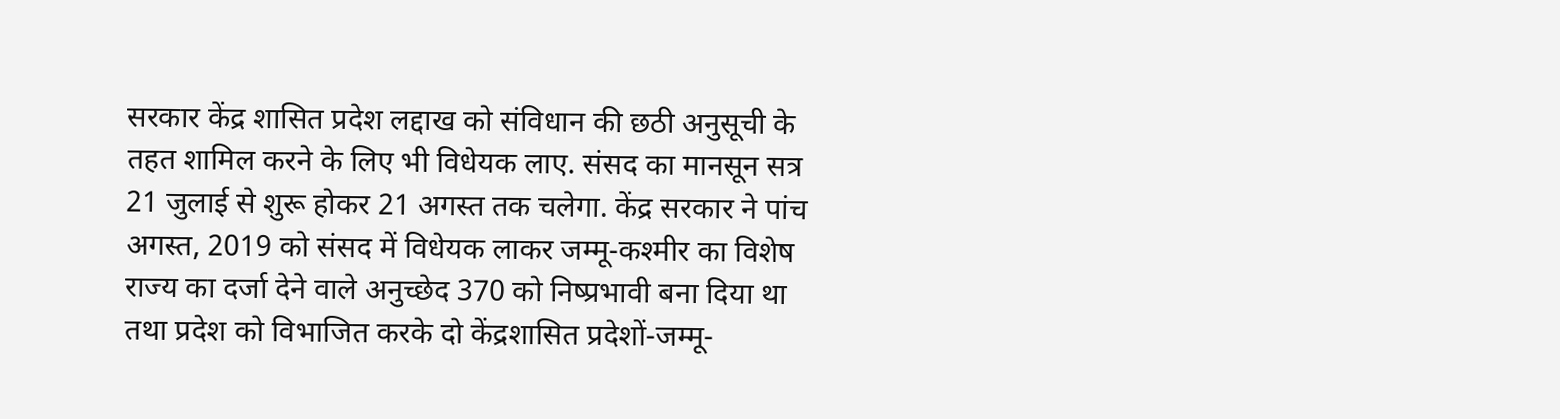सरकार केंद्र शासित प्रदेश लद्दाख को संविधान की छठी अनुसूची के तहत शामिल करने के लिए भी विधेयक लाए. संसद का मानसून सत्र 21 जुलाई से शुरू होकर 21 अगस्त तक चलेगा. केंद्र सरकार ने पांच अगस्त, 2019 को संसद में विधेयक लाकर जम्मू-कश्मीर का विशेष राज्य का दर्जा देने वाले अनुच्छेद 370 को निष्प्रभावी बना दिया था तथा प्रदेश को विभाजित करके दो केंद्रशासित प्रदेशों-जम्मू-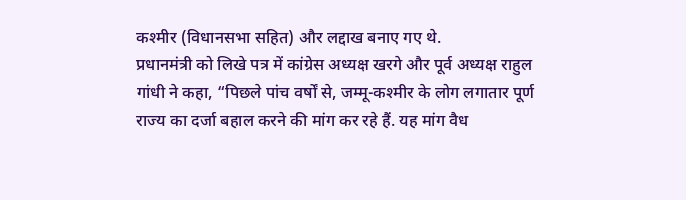कश्मीर (विधानसभा सहित) और लद्दाख बनाए गए थे.
प्रधानमंत्री को लिखे पत्र में कांग्रेस अध्यक्ष खरगे और पूर्व अध्यक्ष राहुल गांधी ने कहा, “पिछले पांच वर्षों से, जम्मू-कश्मीर के लोग लगातार पूर्ण राज्य का दर्जा बहाल करने की मांग कर रहे हैं. यह मांग वैध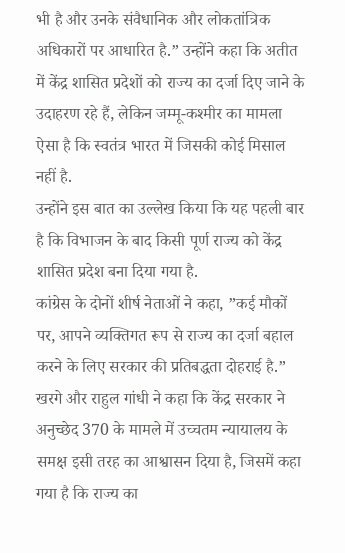भी है और उनके संवैधानिक और लोकतांत्रिक अधिकारों पर आधारित है.” उन्होंने कहा कि अतीत में केंद्र शासित प्रदेशों को राज्य का दर्जा दिए जाने के उदाहरण रहे हैं, लेकिन जम्मू-कश्मीर का मामला ऐसा है कि स्वतंत्र भारत में जिसकी कोई मिसाल नहीं है.
उन्होंने इस बात का उल्लेख किया कि यह पहली बार है कि विभाजन के बाद किसी पूर्ण राज्य को केंद्र शासित प्रदेश बना दिया गया है.
कांग्रेस के दोनों शीर्ष नेताओं ने कहा, ”कई मौकों पर, आपने व्यक्तिगत रूप से राज्य का दर्जा बहाल करने के लिए सरकार की प्रतिबद्धता दोहराई है.” खरगे और राहुल गांधी ने कहा कि केंद्र सरकार ने अनुच्छेद 370 के मामले में उच्चतम न्यायालय के समक्ष इसी तरह का आश्वासन दिया है, जिसमें कहा गया है कि राज्य का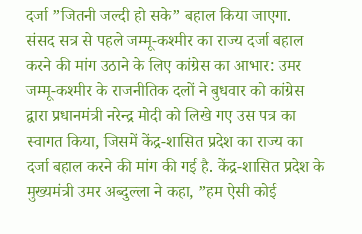दर्जा ”जितनी जल्दी हो सके” बहाल किया जाएगा.
संसद सत्र से पहले जम्मू-कश्मीर का राज्य दर्जा बहाल करने की मांग उठाने के लिए कांग्रेस का आभार: उमर
जम्मू-कश्मीर के राजनीतिक दलों ने बुधवार को कांग्रेस द्वारा प्रधानमंत्री नरेन्द्र मोदी को लिखे गए उस पत्र का स्वागत किया, जिसमें केंद्र-शासित प्रदेश का राज्य का दर्जा बहाल करने की मांग की गई है. केंद्र-शासित प्रदेश के मुख्यमंत्री उमर अब्दुल्ला ने कहा, ”हम ऐसी कोई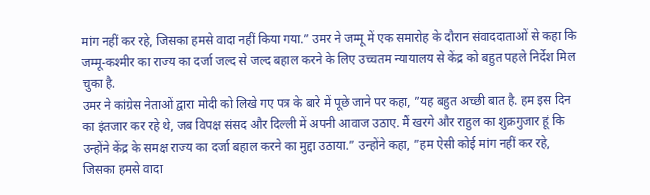मांग नहीं कर रहे, जिसका हमसे वादा नहीं किया गया.” उमर ने जम्मू में एक समारोह के दौरान संवाददाताओं से कहा कि जम्मू-कश्मीर का राज्य का दर्जा जल्द से जल्द बहाल करने के लिए उच्चतम न्यायालय से केंद्र को बहुत पहले निर्देश मिल चुका है.
उमर ने कांग्रेस नेताओं द्वारा मोदी को लिखे गए पत्र के बारे में पूछे जाने पर कहा, ”यह बहुत अच्छी बात है. हम इस दिन का इंतजार कर रहे थे, जब विपक्ष संसद और दिल्ली में अपनी आवाज उठाए. मैं खरगे और राहुल का शुक्रगुजार हूं कि उन्होंने केंद्र के समक्ष राज्य का दर्जा बहाल करने का मुद्दा उठाया.” उन्होंने कहा, ”हम ऐसी कोई मांग नहीं कर रहे, जिसका हमसे वादा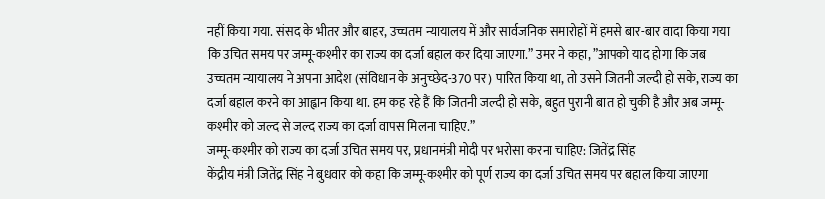नहीं किया गया. संसद के भीतर और बाहर, उच्चतम न्यायालय में और सार्वजनिक समारोहों में हमसे बार-बार वादा किया गया कि उचित समय पर जम्मू-कश्मीर का राज्य का दर्जा बहाल कर दिया जाएगा.” उमर ने कहा, ”आपको याद होगा कि जब उच्चतम न्यायालय ने अपना आदेश (संविधान के अनुच्छेद-370 पर) पारित किया था, तो उसने जितनी जल्दी हो सके, राज्य का दर्जा बहाल करने का आह्वान किया था. हम कह रहे हैं कि जितनी जल्दी हो सके, बहुत पुरानी बात हो चुकी है और अब जम्मू-कश्मीर को जल्द से जल्द राज्य का दर्जा वापस मिलना चाहिए.”
जम्मू-कश्मीर को राज्य का दर्जा उचित समय पर, प्रधानमंत्री मोदी पर भरोसा करना चाहिए: जितेंद्र सिंह
केंद्रीय मंत्री जितेंद्र सिंह ने बुधवार को कहा कि जम्मू-कश्मीर को पूर्ण राज्य का दर्जा उचित समय पर बहाल किया जाएगा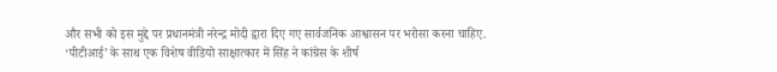और सभी को इस मुद्दे पर प्रधानमंत्री नरेन्द्र मोदी द्वारा दिए गए सार्वजनिक आश्वासन पर भरोसा करना चाहिए. ‘पीटीआई’ के साथ एक विशेष वीडियो साक्षात्कार में सिंह ने कांग्रेस के शीर्ष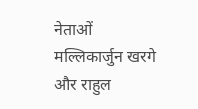नेताओं मल्लिकार्जुन खरगे और राहुल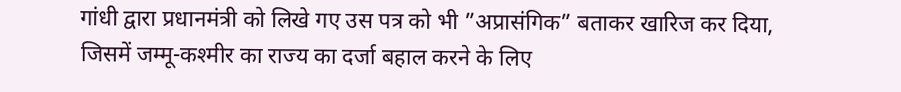गांधी द्वारा प्रधानमंत्री को लिखे गए उस पत्र को भी ”अप्रासंगिक” बताकर खारिज कर दिया, जिसमें जम्मू-कश्मीर का राज्य का दर्जा बहाल करने के लिए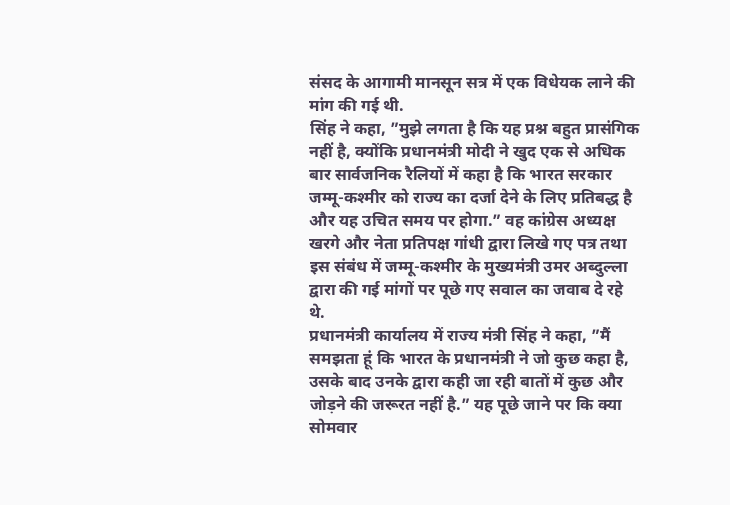संसद के आगामी मानसून सत्र में एक विधेयक लाने की मांग की गई थी.
सिंह ने कहा, ”मुझे लगता है कि यह प्रश्न बहुत प्रासंगिक नहीं है, क्योंकि प्रधानमंत्री मोदी ने खुद एक से अधिक बार सार्वजनिक रैलियों में कहा है कि भारत सरकार जम्मू-कश्मीर को राज्य का दर्जा देने के लिए प्रतिबद्ध है और यह उचित समय पर होगा.” वह कांग्रेस अध्यक्ष खरगे और नेता प्रतिपक्ष गांधी द्वारा लिखे गए पत्र तथा इस संबंध में जम्मू-कश्मीर के मुख्यमंत्री उमर अब्दुल्ला द्वारा की गई मांगों पर पूछे गए सवाल का जवाब दे रहे थे.
प्रधानमंत्री कार्यालय में राज्य मंत्री सिंह ने कहा, ”मैं समझता हूं कि भारत के प्रधानमंत्री ने जो कुछ कहा है, उसके बाद उनके द्वारा कही जा रही बातों में कुछ और जोड़ने की जरूरत नहीं है.” यह पूछे जाने पर कि क्या सोमवार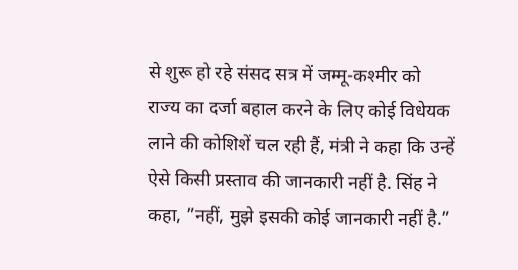से शुरू हो रहे संसद सत्र में जम्मू-कश्मीर को राज्य का दर्जा बहाल करने के लिए कोई विधेयक लाने की कोशिशें चल रही हैं, मंत्री ने कहा कि उन्हें ऐसे किसी प्रस्ताव की जानकारी नहीं है. सिंह ने कहा, ”नहीं, मुझे इसकी कोई जानकारी नहीं है.”